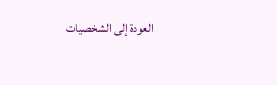العودة إلى الشخصيات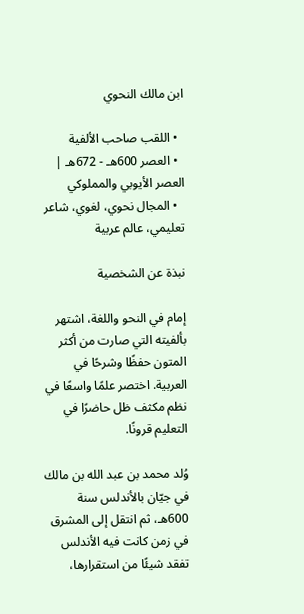ابن مالك النحوي

  • اللقب صاحب الألفية
  • العصر 600هـ - 672هـ | العصر الأيوبي والمملوكي
  • المجال نحوي، لغوي، شاعر تعليمي، عالم عربية

نبذة عن الشخصية

إمام في النحو واللغة، اشتهر بألفيته التي صارت من أكثر المتون حفظًا وشرحًا في العربية. اختصر علمًا واسعًا في نظم مكثف ظل حاضرًا في التعليم قرونًا.

وُلد محمد بن عبد الله بن مالك في جيّان بالأندلس سنة 600هـ، ثم انتقل إلى المشرق في زمن كانت فيه الأندلس تفقد شيئًا من استقرارها،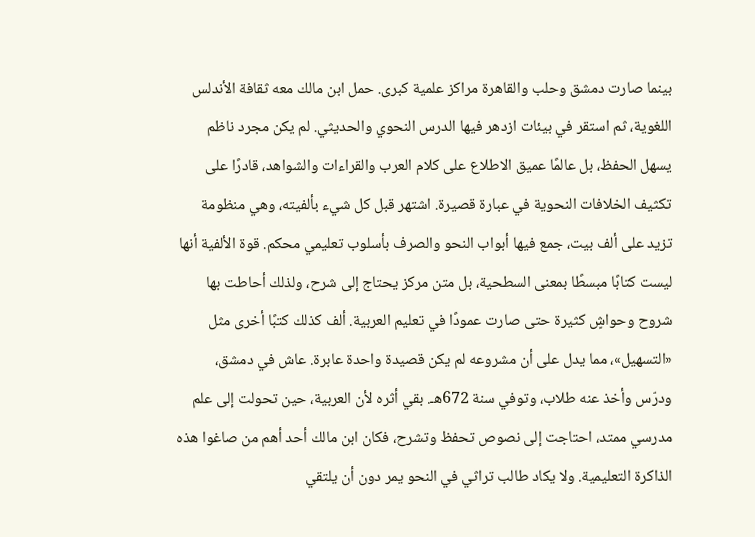بينما صارت دمشق وحلب والقاهرة مراكز علمية كبرى. حمل ابن مالك معه ثقافة الأندلس اللغوية، ثم استقر في بيئات ازدهر فيها الدرس النحوي والحديثي. لم يكن مجرد ناظم يسهل الحفظ، بل عالمًا عميق الاطلاع على كلام العرب والقراءات والشواهد، قادرًا على تكثيف الخلافات النحوية في عبارة قصيرة. اشتهر قبل كل شيء بألفيته، وهي منظومة تزيد على ألف بيت، جمع فيها أبواب النحو والصرف بأسلوب تعليمي محكم. قوة الألفية أنها ليست كتابًا مبسطًا بمعنى السطحية، بل متن مركز يحتاج إلى شرح، ولذلك أحاطت بها شروح وحواشٍ كثيرة حتى صارت عمودًا في تعليم العربية. ألف كذلك كتبًا أخرى مثل «التسهيل»، مما يدل على أن مشروعه لم يكن قصيدة واحدة عابرة. عاش في دمشق، ودرّس وأخذ عنه طلاب، وتوفي سنة 672هـ. بقي أثره لأن العربية، حين تحولت إلى علم مدرسي ممتد، احتاجت إلى نصوص تحفظ وتشرح، فكان ابن مالك أحد أهم من صاغوا هذه الذاكرة التعليمية. ولا يكاد طالب تراثي في النحو يمر دون أن يلتقي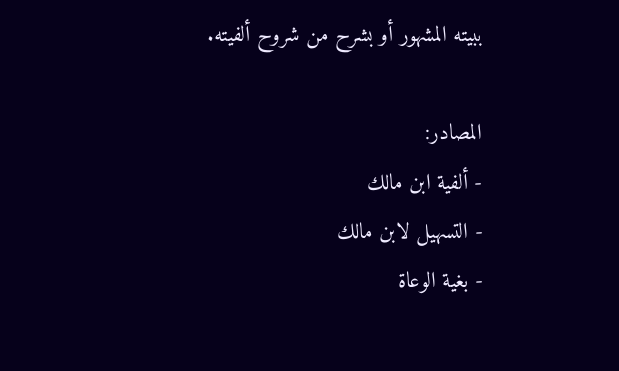ببيته المشهور أو بشرح من شروح ألفيته.

المصادر:
- ألفية ابن مالك
- التسهيل لابن مالك
- بغية الوعاة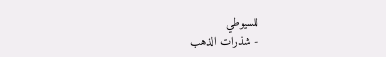للسيوطي
- شذرات الذهب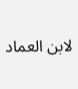لابن العماد